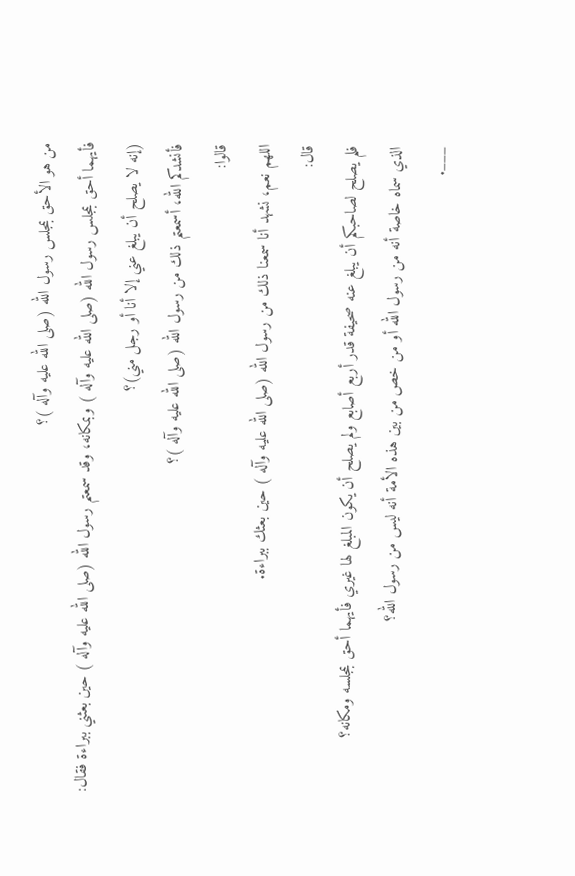من هو الأحق بمجلس رسول الله (صلى الله عليه وآله )؟
فأيهما أحق بمجلس رسول الله (صلى الله عليه وآله ) وبمكانه، وقد سمعتم رسول الله (صلى الله عليه وآله ) حين بعثني ببراءة فقال: (إنه لا يصلح أن يبلغ عني إلا أنا أو رجل مني)؟
فأنشدكم الله، أسمعتم ذلك من رسول الله (صلى الله عليه وآله )؟
قالوا:
اللهم نعم، نشهد أنا سمعنا ذلك من رسول الله (صلى الله عليه وآله ) حين بعثك ببراءة.
قال:
فلم يصلح لصاحبكم أن يبلغ عنه صحيفة قدر أربع أصابع ولم يصلح أن يكون المبلغ لها غيري فأيهما أحق بمجلسه ومكانه؟
الذي سماه خاصة أنه من رسول الله أو من خص من بين هذه الأمة أنه ليس من رسول الله؟
___.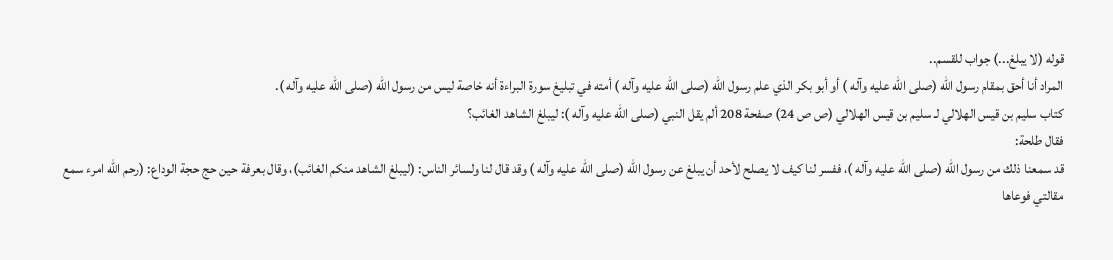قوله (لا يبلغ...) جواب للقسم..
المراد أنا أحق بمقام رسول الله (صلى الله عليه وآله ) أو أبو بكر الذي علم رسول الله (صلى الله عليه وآله ) أمته في تبليغ سورة البراءة أنه خاصة ليس من رسول الله (صلى الله عليه وآله ).
كتاب سليم بن قيس الهلالي لـ سليم بن قيس الهلالي (ص ص 24) صفحة 208 ألم يقل النبي (صلى الله عليه وآله ): ليبلغ الشاهد الغائب؟
فقال طلحة:
قد سمعنا ذلك من رسول الله (صلى الله عليه وآله )، ففسر لنا كيف لا يصلح لأحد أن يبلغ عن رسول الله (صلى الله عليه وآله ) وقد قال لنا ولسائر الناس: (ليبلغ الشاهد منكم الغائب)، وقال بعرفة حين حج حجة الوداع: (رحم الله امرء سمع مقالتي فوعاها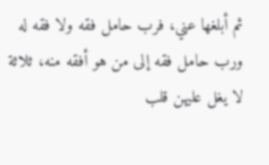ثم أبلغها عني، فرب حامل فقه ولا فقه له ورب حامل فقه إلى من هو أفقه منه، ثلاثة لا يغل عليهن قلب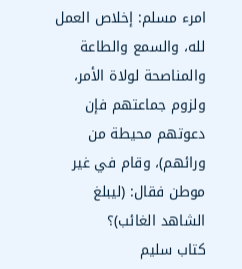امرء مسلم: إخلاص العمل لله، والسمع والطاعة والمناصحة لولاة الأمر، ولزوم جماعتهم فإن دعوتهم محيطة من ورائهم)، وقام في غير موطن فقال: (ليبلغ الشاهد الغائب)؟
كتاب سليم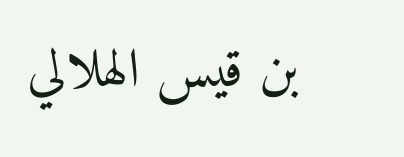بن قيس الهلالي